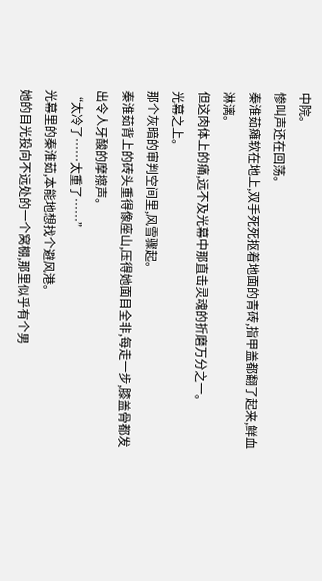中院。
惨叫声还在回荡。
秦淮茹瘫软在地上,双手死死抠着地面的青砖,指甲盖都翻了起来,鲜血淋漓。
但这肉体上的痛,远不及光幕中那直击灵魂的折磨万分之一。
光幕之上。
那个灰暗的审判空间里,风雪骤起。
秦淮茹背上的砖头重得像座山,压得她面目全非,每走一步,膝盖骨都发出令人牙酸的摩擦声。
“太冷了……太重了……”
光幕里的秦淮茹,本能地想找个避风港。
她的目光投向不远处的一个窝棚,那里似乎有个男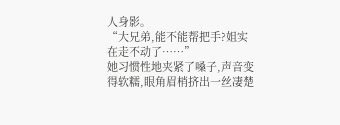人身影。
“大兄弟,能不能帮把手?姐实在走不动了……”
她习惯性地夹紧了嗓子,声音变得软糯,眼角眉梢挤出一丝凄楚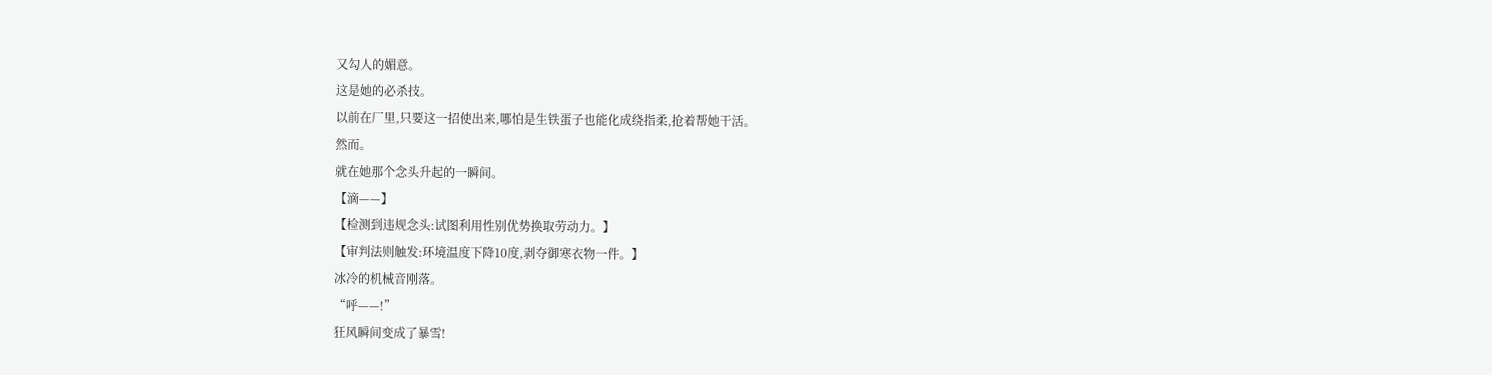又勾人的媚意。
这是她的必杀技。
以前在厂里,只要这一招使出来,哪怕是生铁蛋子也能化成绕指柔,抢着帮她干活。
然而。
就在她那个念头升起的一瞬间。
【滴——】
【检测到违规念头:试图利用性别优势换取劳动力。】
【审判法则触发:环境温度下降10度,剥夺御寒衣物一件。】
冰冷的机械音刚落。
“呼——!”
狂风瞬间变成了暴雪!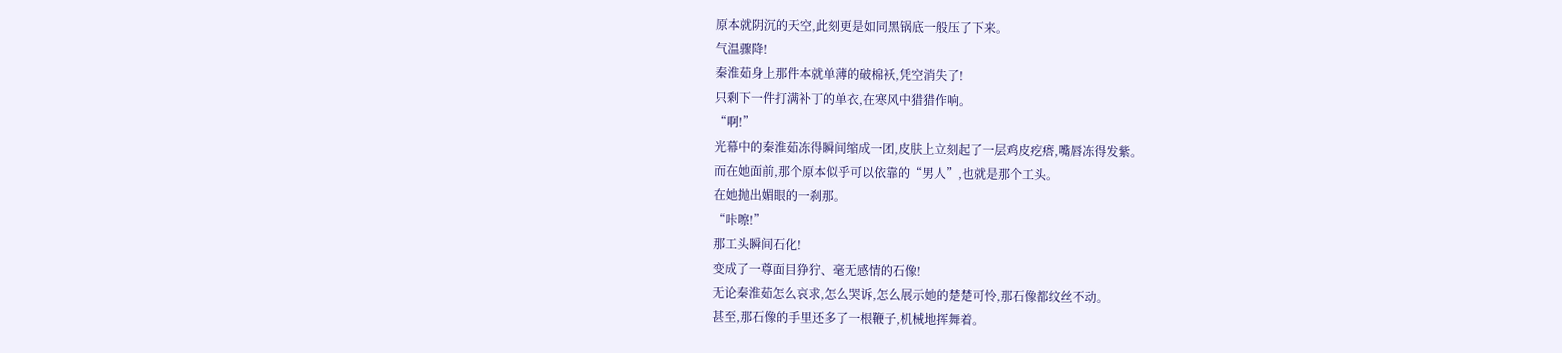原本就阴沉的天空,此刻更是如同黑锅底一般压了下来。
气温骤降!
秦淮茹身上那件本就单薄的破棉袄,凭空消失了!
只剩下一件打满补丁的单衣,在寒风中猎猎作响。
“啊!”
光幕中的秦淮茹冻得瞬间缩成一团,皮肤上立刻起了一层鸡皮疙瘩,嘴唇冻得发紫。
而在她面前,那个原本似乎可以依靠的“男人”,也就是那个工头。
在她抛出媚眼的一刹那。
“咔嚓!”
那工头瞬间石化!
变成了一尊面目狰狞、毫无感情的石像!
无论秦淮茹怎么哀求,怎么哭诉,怎么展示她的楚楚可怜,那石像都纹丝不动。
甚至,那石像的手里还多了一根鞭子,机械地挥舞着。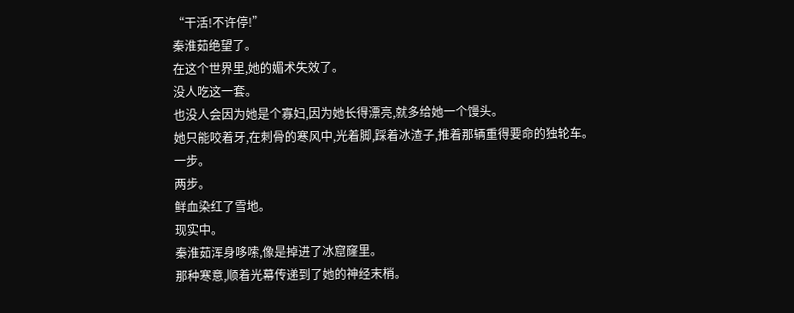“干活!不许停!”
秦淮茹绝望了。
在这个世界里,她的媚术失效了。
没人吃这一套。
也没人会因为她是个寡妇,因为她长得漂亮,就多给她一个馒头。
她只能咬着牙,在刺骨的寒风中,光着脚,踩着冰渣子,推着那辆重得要命的独轮车。
一步。
两步。
鲜血染红了雪地。
现实中。
秦淮茹浑身哆嗦,像是掉进了冰窟窿里。
那种寒意,顺着光幕传递到了她的神经末梢。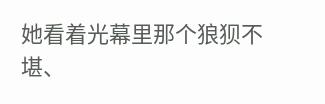她看着光幕里那个狼狈不堪、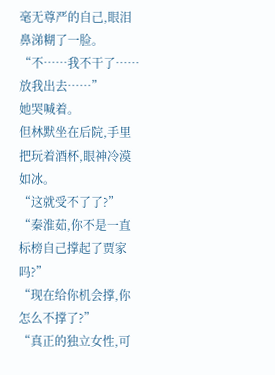毫无尊严的自己,眼泪鼻涕糊了一脸。
“不……我不干了……放我出去……”
她哭喊着。
但林默坐在后院,手里把玩着酒杯,眼神冷漠如冰。
“这就受不了了?”
“秦淮茹,你不是一直标榜自己撑起了贾家吗?”
“现在给你机会撑,你怎么不撑了?”
“真正的独立女性,可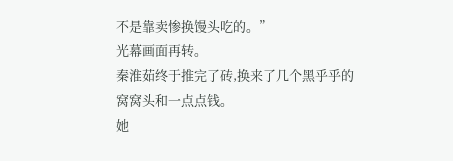不是靠卖惨换馒头吃的。”
光幕画面再转。
秦淮茹终于推完了砖,换来了几个黑乎乎的窝窝头和一点点钱。
她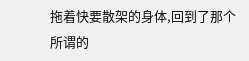拖着快要散架的身体,回到了那个所谓的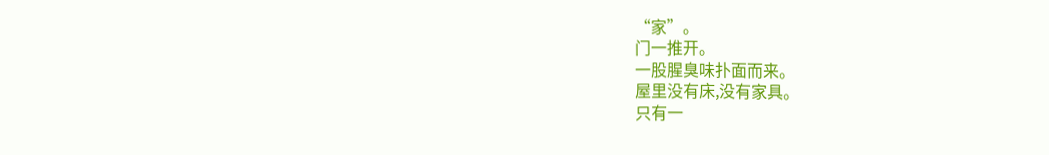“家”。
门一推开。
一股腥臭味扑面而来。
屋里没有床,没有家具。
只有一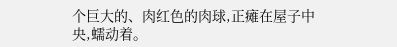个巨大的、肉红色的肉球,正瘫在屋子中央,蠕动着。